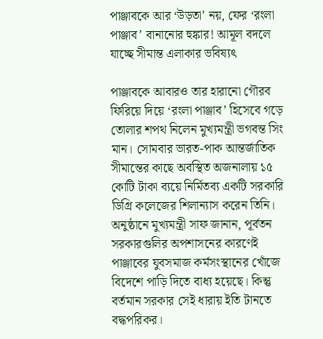পাঞ্জাবকে আর ‘উড়তা’ নয়, ফের ‘রংলা পাঞ্জাব’ বানানোর হুঙ্কার! আমূল বদলে যাচ্ছে সীমান্ত এলাকার ভবিষ্যৎ

পাঞ্জাবকে আবারও তার হারানো গৌরব ফিরিয়ে দিয়ে ‘রংলা পাঞ্জাব’ হিসেবে গড়ে তোলার শপথ নিলেন মুখ্যমন্ত্রী ভগবন্ত সিং মান। সোমবার ভারত-পাক আন্তর্জাতিক সীমান্তের কাছে অবস্থিত অজনালায় ১৫ কোটি টাকা ব্যয়ে নির্মিতব্য একটি সরকারি ডিগ্রি কলেজের শিলান্যাস করেন তিনি। অনুষ্ঠানে মুখ্যমন্ত্রী সাফ জানান, পূর্বতন সরকারগুলির অপশাসনের কারণেই পাঞ্জাবের যুবসমাজ কর্মসংস্থানের খোঁজে বিদেশে পাড়ি দিতে বাধ্য হয়েছে। কিন্তু বর্তমান সরকার সেই ধারায় ইতি টানতে বদ্ধপরিকর।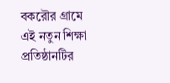বকরৌর গ্রামে এই নতুন শিক্ষা প্রতিষ্ঠানটির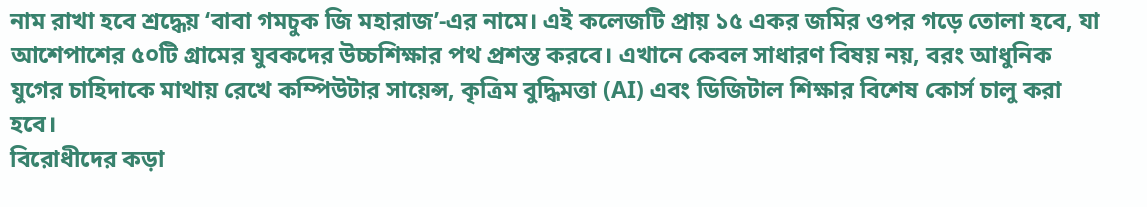নাম রাখা হবে শ্রদ্ধেয় ‘বাবা গমচুক জি মহারাজ’-এর নামে। এই কলেজটি প্রায় ১৫ একর জমির ওপর গড়ে তোলা হবে, যা আশেপাশের ৫০টি গ্রামের যুবকদের উচ্চশিক্ষার পথ প্রশস্ত করবে। এখানে কেবল সাধারণ বিষয় নয়, বরং আধুনিক যুগের চাহিদাকে মাথায় রেখে কম্পিউটার সায়েন্স, কৃত্রিম বুদ্ধিমত্তা (AI) এবং ডিজিটাল শিক্ষার বিশেষ কোর্স চালু করা হবে।
বিরোধীদের কড়া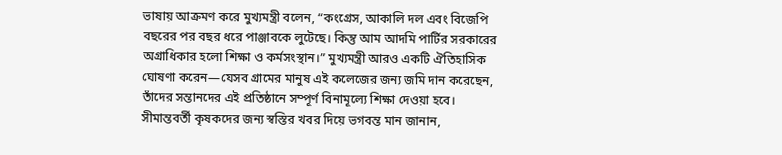ভাষায় আক্রমণ করে মুখ্যমন্ত্রী বলেন, “কংগ্রেস, আকালি দল এবং বিজেপি বছরের পর বছর ধরে পাঞ্জাবকে লুটেছে। কিন্তু আম আদমি পার্টির সরকারের অগ্রাধিকার হলো শিক্ষা ও কর্মসংস্থান।” মুখ্যমন্ত্রী আরও একটি ঐতিহাসিক ঘোষণা করেন—যেসব গ্রামের মানুষ এই কলেজের জন্য জমি দান করেছেন, তাঁদের সন্তানদের এই প্রতিষ্ঠানে সম্পূর্ণ বিনামূল্যে শিক্ষা দেওয়া হবে।
সীমান্তবর্তী কৃষকদের জন্য স্বস্তির খবর দিয়ে ভগবন্ত মান জানান,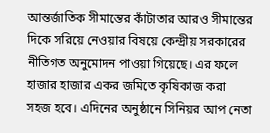আন্তর্জাতিক সীমান্তের কাঁটাতার আরও সীমান্তের দিকে সরিয়ে নেওয়ার বিষয়ে কেন্দ্রীয় সরকারের নীতিগত অনুমোদন পাওয়া গিয়েছে। এর ফলে হাজার হাজার একর জমিতে কৃষিকাজ করা সহজ হবে। এদিনের অনুষ্ঠানে সিনিয়র আপ নেতা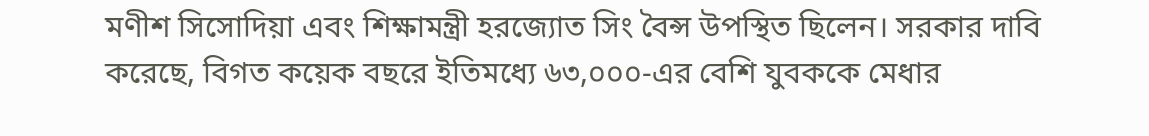মণীশ সিসোদিয়া এবং শিক্ষামন্ত্রী হরজ্যোত সিং বৈন্স উপস্থিত ছিলেন। সরকার দাবি করেছে, বিগত কয়েক বছরে ইতিমধ্যে ৬৩,০০০-এর বেশি যুবককে মেধার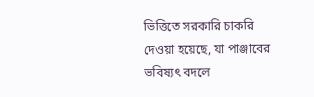ভিত্তিতে সরকারি চাকরি দেওয়া হয়েছে, যা পাঞ্জাবের ভবিষ্যৎ বদলে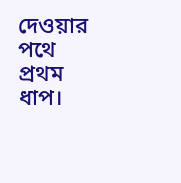দেওয়ার পথে প্রথম ধাপ।